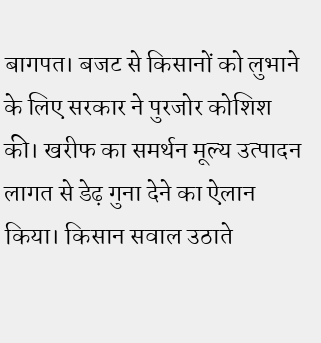बागपत। बजट से किसानों को लुभाने के लिए सरकार ने पुरजोर कोशिश की। खरीफ का समर्थन मूल्य उत्पादन लागत से डेढ़ गुना देने का ऐलान किया। किसान सवाल उठाते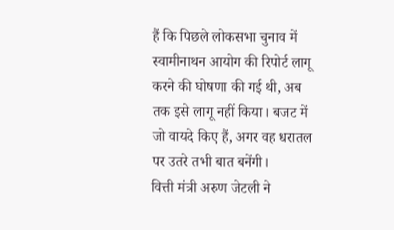हैं कि पिछले लोकसभा चुनाव में स्वामीनाथन आयोग की रिपोर्ट लागू करने की घोषणा की गई थी, अब तक इसे लागू नहीं किया। बजट में जो वायदे किए हैं, अगर वह धरातल पर उतरे तभी बात बनेंगी।
वित्ती मंत्री अरुण जेटली ने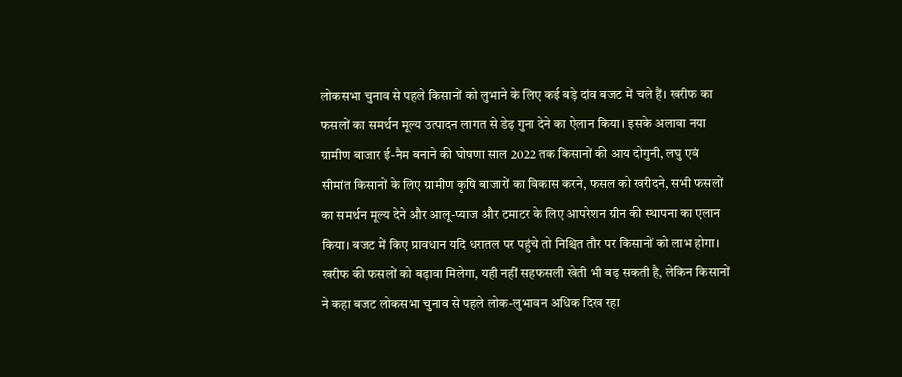लोकसभा चुनाव से पहले किसानों को लुभाने के लिए कई बड़े दांव बजट में चले हैं। खरीफ का फसलों का समर्थन मूल्य उत्पादन लागत से डेढ़ गुना देने का ऐलान किया। इसके अलावा नया ग्रामीण बाजार ई-नैम बनाने की घोषणा साल 2022 तक किसानों की आय दोगुनी, लघु एवं सीमांत किसानों के लिए ग्रामीण कृषि बाजारों का विकास करने, फसल को खरीदने, सभी फसलों का समर्थन मूल्य देने और आलू-प्याज और टमाटर के लिए आपरेशन ग्रीन की स्थापना का एलान किया। बजट में किए प्रावधान यदि धरातल पर पहुंचे तो निश्चित तौर पर किसानों को लाभ होगा। खरीफ की फसलों को बढ़ावा मिलेगा, यही नहीं सहफसली खेती भी बढ़ सकती है, लेकिन किसानों ने कहा बजट लोकसभा चुनाव से पहले लोक-लुभावन अधिक दिख रहा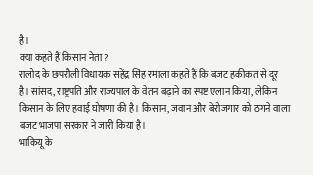है।
क्या कहते हैं किसान नेता?
रालोद के छपरौली विधायक सहेंद्र सिंह रमाला कहते हैं कि बजट हकीकत से दूर है। सांसद, राष्ट्रपति और राज्यपाल के वेतन बढ़ाने का स्पष्ट एलान किया, लेकिन किसान के लिए हवाई घोषणा की है। किसान, जवान और बेरोजगार को ठगने वाला बजट भाजपा सरकार ने जारी किया है।
भाकियू के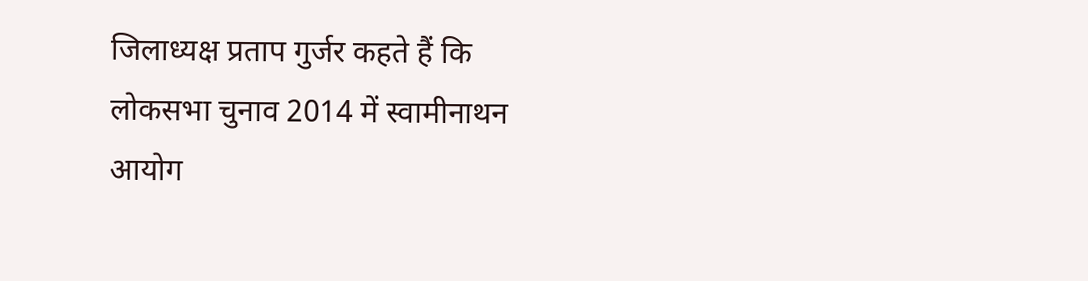जिलाध्यक्ष प्रताप गुर्जर कहते हैं कि लोकसभा चुनाव 2014 में स्वामीनाथन आयोग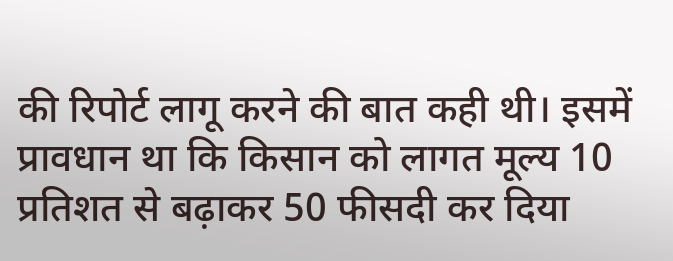की रिपोर्ट लागू करने की बात कही थी। इसमें प्रावधान था कि किसान को लागत मूल्य 10 प्रतिशत से बढ़ाकर 50 फीसदी कर दिया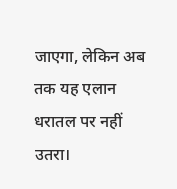जाएगा, लेकिन अब तक यह एलान धरातल पर नहीं उतरा।